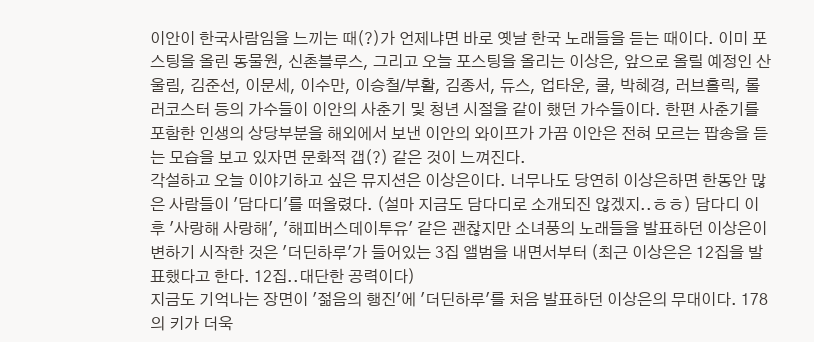이안이 한국사람임을 느끼는 때(?)가 언제냐면 바로 옛날 한국 노래들을 듣는 때이다. 이미 포스팅을 올린 동물원, 신촌블루스, 그리고 오늘 포스팅을 올리는 이상은, 앞으로 올릴 예정인 산울림, 김준선, 이문세, 이수만, 이승철/부활, 김종서, 듀스, 업타운, 쿨, 박혜경, 러브홀릭, 롤러코스터 등의 가수들이 이안의 사춘기 및 청년 시절을 같이 했던 가수들이다. 한편 사춘기를 포함한 인생의 상당부분을 해외에서 보낸 이안의 와이프가 가끔 이안은 전혀 모르는 팝송을 듣는 모습을 보고 있자면 문화적 갭(?) 같은 것이 느껴진다.
각설하고 오늘 이야기하고 싶은 뮤지션은 이상은이다. 너무나도 당연히 이상은하면 한동안 많은 사람들이 '담다디'를 떠올렸다. (설마 지금도 담다디로 소개되진 않겠지..ㅎㅎ) 담다디 이후 '사랑해 사랑해', '해피버스데이투유' 같은 괜찮지만 소녀풍의 노래들을 발표하던 이상은이 변하기 시작한 것은 '더딘하루'가 들어있는 3집 앨범을 내면서부터 (최근 이상은은 12집을 발표했다고 한다. 12집..대단한 공력이다)
지금도 기억나는 장면이 '젊음의 행진'에 '더딘하루'를 처음 발표하던 이상은의 무대이다. 178의 키가 더욱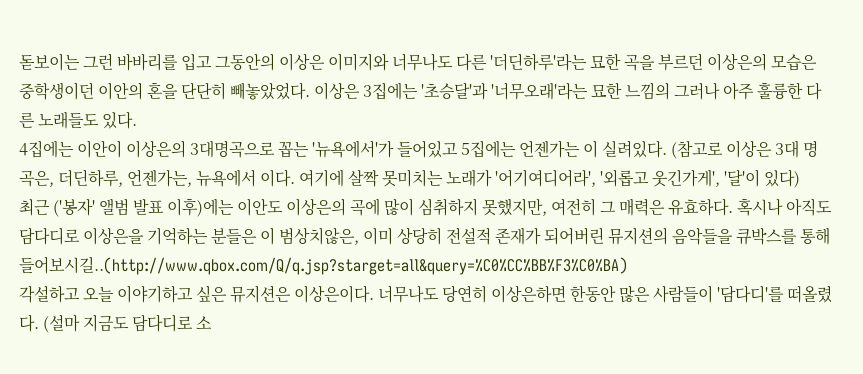돋보이는 그런 바바리를 입고 그동안의 이상은 이미지와 너무나도 다른 '더딘하루'라는 묘한 곡을 부르던 이상은의 모습은 중학생이던 이안의 혼을 단단히 빼놓았었다. 이상은 3집에는 '초승달'과 '너무오래'라는 묘한 느낌의 그러나 아주 훌륭한 다른 노래들도 있다.
4집에는 이안이 이상은의 3대명곡으로 꼽는 '뉴욕에서'가 들어있고 5집에는 언젠가는 이 실려있다. (참고로 이상은 3대 명곡은, 더딘하루, 언젠가는, 뉴욕에서 이다. 여기에 살짝 못미치는 노래가 '어기여디어라', '외롭고 웃긴가게', '달'이 있다)
최근 ('봉자' 앨범 발표 이후)에는 이안도 이상은의 곡에 많이 심취하지 못했지만, 여전히 그 매력은 유효하다. 혹시나 아직도 담다디로 이상은을 기억하는 분들은 이 범상치않은, 이미 상당히 전설적 존재가 되어버린 뮤지션의 음악들을 큐박스를 통해 들어보시길..(http://www.qbox.com/Q/q.jsp?starget=all&query=%C0%CC%BB%F3%C0%BA)
각설하고 오늘 이야기하고 싶은 뮤지션은 이상은이다. 너무나도 당연히 이상은하면 한동안 많은 사람들이 '담다디'를 떠올렸다. (설마 지금도 담다디로 소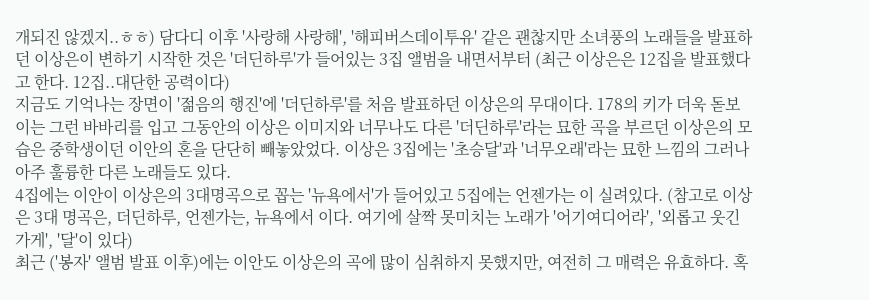개되진 않겠지..ㅎㅎ) 담다디 이후 '사랑해 사랑해', '해피버스데이투유' 같은 괜찮지만 소녀풍의 노래들을 발표하던 이상은이 변하기 시작한 것은 '더딘하루'가 들어있는 3집 앨범을 내면서부터 (최근 이상은은 12집을 발표했다고 한다. 12집..대단한 공력이다)
지금도 기억나는 장면이 '젊음의 행진'에 '더딘하루'를 처음 발표하던 이상은의 무대이다. 178의 키가 더욱 돋보이는 그런 바바리를 입고 그동안의 이상은 이미지와 너무나도 다른 '더딘하루'라는 묘한 곡을 부르던 이상은의 모습은 중학생이던 이안의 혼을 단단히 빼놓았었다. 이상은 3집에는 '초승달'과 '너무오래'라는 묘한 느낌의 그러나 아주 훌륭한 다른 노래들도 있다.
4집에는 이안이 이상은의 3대명곡으로 꼽는 '뉴욕에서'가 들어있고 5집에는 언젠가는 이 실려있다. (참고로 이상은 3대 명곡은, 더딘하루, 언젠가는, 뉴욕에서 이다. 여기에 살짝 못미치는 노래가 '어기여디어라', '외롭고 웃긴가게', '달'이 있다)
최근 ('봉자' 앨범 발표 이후)에는 이안도 이상은의 곡에 많이 심취하지 못했지만, 여전히 그 매력은 유효하다. 혹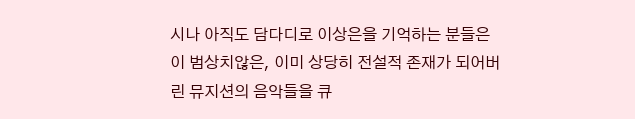시나 아직도 담다디로 이상은을 기억하는 분들은 이 범상치않은, 이미 상당히 전설적 존재가 되어버린 뮤지션의 음악들을 큐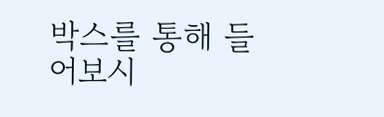박스를 통해 들어보시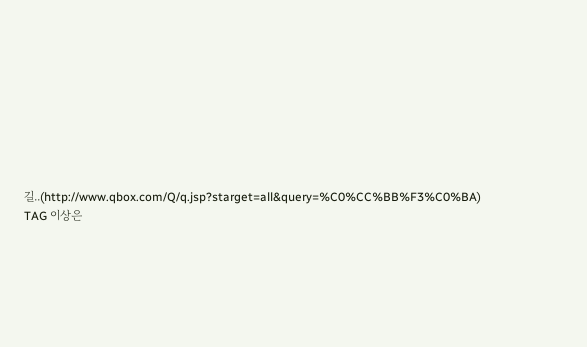길..(http://www.qbox.com/Q/q.jsp?starget=all&query=%C0%CC%BB%F3%C0%BA)
TAG 이상은